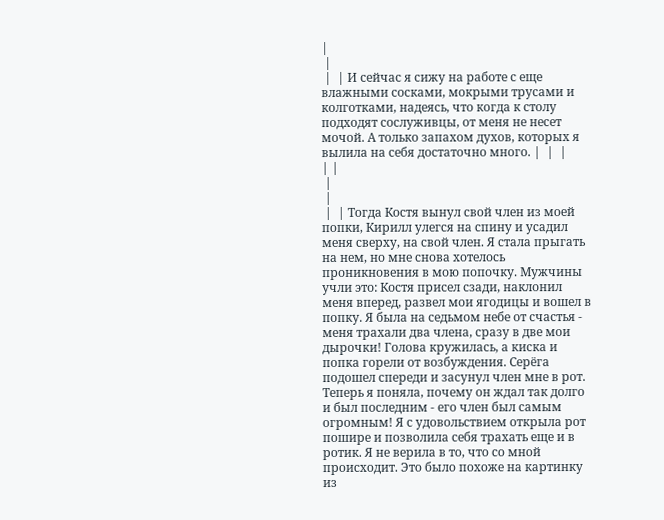|
 |
 |  | И сейчас я сижу на работе с еще влажными сосками, мокрыми трусами и колготками, надеясь, что когда к столу подходят сослуживцы, от меня не несет мочой. А только запахом духов, которых я вылила на себя достаточно много. |  |  |
| |
 |
 |
 |  | Тогда Костя вынул свой член из моей попки, Кирилл улегся на спину и усадил меня сверху, на свой член. Я стала прыгать на нем, но мне снова хотелось проникновения в мою попочку. Мужчины учли это: Костя присел сзади, наклонил меня вперед, развел мои ягодицы и вошел в попку. Я была на седьмом небе от счастья - меня трахали два члена, сразу в две мои дырочки! Голова кружилась, а киска и попка горели от возбуждения. Серёга подошел спереди и засунул член мне в рот. Теперь я поняла, почему он ждал так долго и был последним - его член был самым огромным! Я с удовольствием открыла рот пошире и позволила себя трахать еще и в ротик. Я не верила в то, что со мной происходит. Это было похоже на картинку из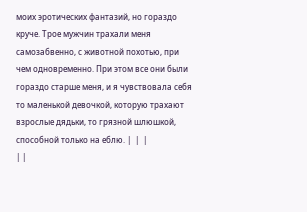моих эротических фантазий, но гораздо круче. Трое мужчин трахали меня самозабвенно, с животной похотью, при чем одновременно. При этом все они были гораздо старше меня, и я чувствовала себя то маленькой девочкой, которую трахают взрослые дядьки, то грязной шлюшкой, способной только на еблю. |  |  |
| |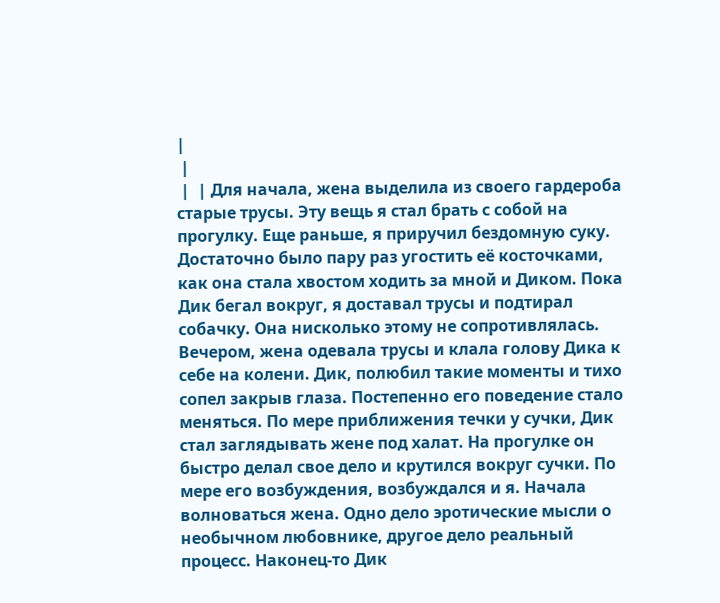|
 |
 |  | Для начала, жена выделила из своего гардероба старые трусы. Эту вещь я стал брать с собой на прогулку. Еще раньше, я приручил бездомную суку. Достаточно было пару раз угостить её косточками, как она стала хвостом ходить за мной и Диком. Пока Дик бегал вокруг, я доставал трусы и подтирал собачку. Она нисколько этому не сопротивлялась. Вечером, жена одевала трусы и клала голову Дика к себе на колени. Дик, полюбил такие моменты и тихо сопел закрыв глаза. Постепенно его поведение стало меняться. По мере приближения течки у сучки, Дик стал заглядывать жене под халат. На прогулке он быстро делал свое дело и крутился вокруг сучки. По мере его возбуждения, возбуждался и я. Начала волноваться жена. Одно дело эротические мысли о необычном любовнике, другое дело реальный процесс. Наконец-то Дик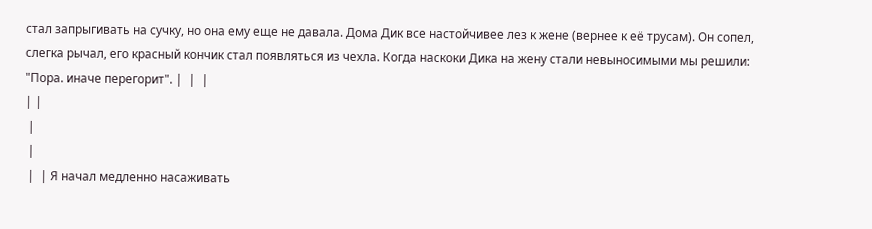стал запрыгивать на сучку, но она ему еще не давала. Дома Дик все настойчивее лез к жене (вернее к её трусам). Он сопел, слегка рычал, его красный кончик стал появляться из чехла. Когда наскоки Дика на жену стали невыносимыми мы решили: "Пора. иначе перегорит". |  |  |
| |
 |
 |
 |  | Я начал медленно насаживать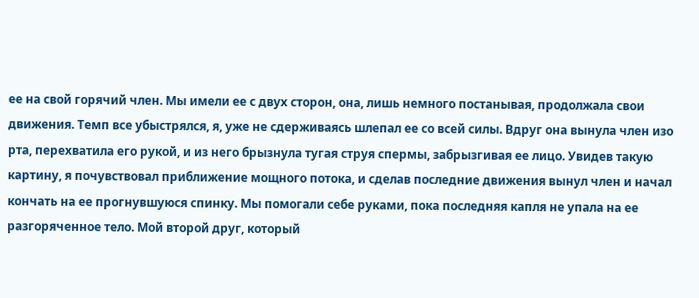ее на свой горячий член. Мы имели ее с двух сторон, она, лишь немного постанывая, продолжала свои движения. Темп все убыстрялся, я, уже не сдерживаясь шлепал ее со всей силы. Вдруг она вынула член изо рта, перехватила его рукой, и из него брызнула тугая струя спермы, забрызгивая ее лицо. Увидев такую картину, я почувствовал приближение мощного потока, и сделав последние движения вынул член и начал кончать на ее прогнувшуюся спинку. Мы помогали себе руками, пока последняя капля не упала на ее разгоряченное тело. Мой второй друг, который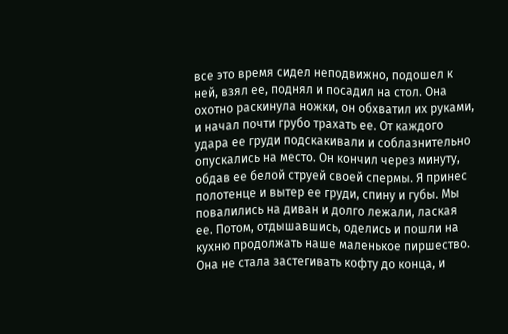все это время сидел неподвижно, подошел к ней, взял ее, поднял и посадил на стол. Она охотно раскинула ножки, он обхватил их руками, и начал почти грубо трахать ее. От каждого удара ее груди подскакивали и соблазнительно опускались на место. Он кончил через минуту, обдав ее белой струей своей спермы. Я принес полотенце и вытер ее груди, спину и губы. Мы повалились на диван и долго лежали, лаская ее. Потом, отдышавшись, оделись и пошли на кухню продолжать наше маленькое пиршество. Она не стала застегивать кофту до конца, и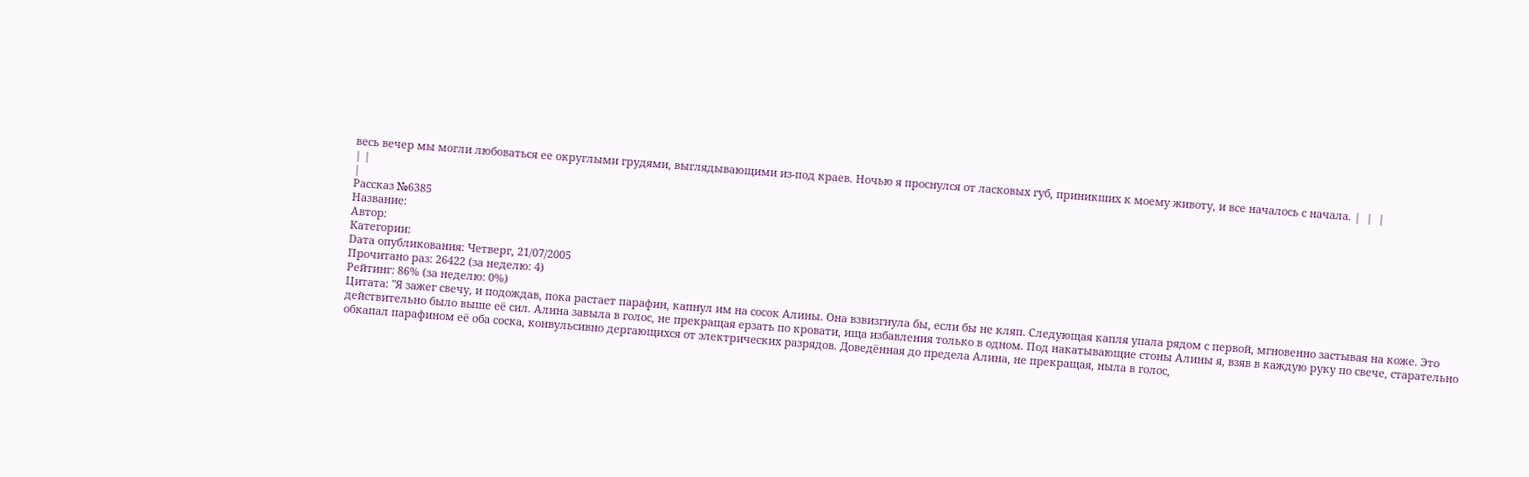весь вечер мы могли любоваться ее округлыми грудями, выглядывающими из-под краев. Ночью я проснулся от ласковых губ, приникших к моему животу, и все началось с начала. |  |  |
| |
|
Рассказ №6385
Название:
Автор:
Категории:
Dата опубликования: Четверг, 21/07/2005
Прочитано раз: 26422 (за неделю: 4)
Рейтинг: 86% (за неделю: 0%)
Цитата: "Я зажег свечу, и подождав, пока растает парафин, капнул им на сосок Алины. Она взвизгнула бы, если бы не кляп. Следующая капля упала рядом с первой, мгновенно застывая на коже. Это действительно было выше её сил. Алина завыла в голос, не прекращая ерзать по кровати, ища избавления только в одном. Под накатывающие стоны Алины я, взяв в каждую руку по свече, старательно обкапал парафином её оба соска, конвульсивно дергающихся от электрических разрядов. Доведённая до предела Алина, не прекращая, ныла в голос,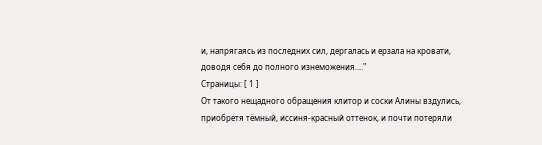и, напрягаясь из последних сил, дергалась и ерзала на кровати, доводя себя до полного изнеможения...."
Страницы: [ 1 ]
От такого нещадного обращения клитор и соски Алины вздулись, приобретя тёмный, иссиня-красный оттенок, и почти потеряли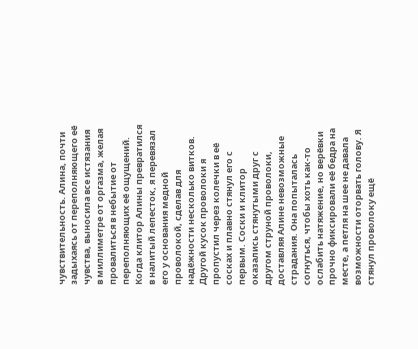чувствительность. Алина, почти задыхаясь от переполняющего её чувства, выносила все истязания в миллиметре от оргазма, желая провалиться в небытие от переполняющих её ощущений. Когда клитор Алины превратился в налитый лепесток, я перевязал его у основания медной проволокой, сделав для надёжности несколько витков. Другой кусок проволоки я пропустил через колечки в её сосках и плавно стянул его с первым. Соски и клитор оказались стянутыми друг с другом струной проволоки, доставляя Алине невозможные страдания. Она попыталась согнуться, чтобы хоть как-то ослабить натяжение, но верёвки прочно фиксировали её бедра на месте, а петля на шее не давала возможности оторвать голову. Я стянул проволоку ещё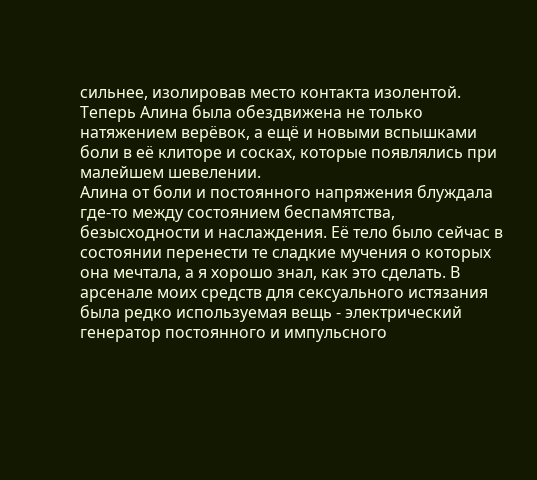сильнее, изолировав место контакта изолентой. Теперь Алина была обездвижена не только натяжением верёвок, а ещё и новыми вспышками боли в её клиторе и сосках, которые появлялись при малейшем шевелении.
Алина от боли и постоянного напряжения блуждала где-то между состоянием беспамятства, безысходности и наслаждения. Её тело было сейчас в состоянии перенести те сладкие мучения о которых она мечтала, а я хорошо знал, как это сделать. В арсенале моих средств для сексуального истязания была редко используемая вещь - электрический генератор постоянного и импульсного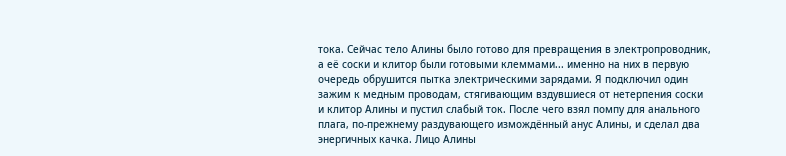тока. Сейчас тело Алины было готово для превращения в электропроводник, а её соски и клитор были готовыми клеммами... именно на них в первую очередь обрушится пытка электрическими зарядами. Я подключил один зажим к медным проводам, стягивающим вздувшиеся от нетерпения соски и клитор Алины и пустил слабый ток. После чего взял помпу для анального плага, по-прежнему раздувающего измождённый анус Алины, и сделал два энергичных качка. Лицо Алины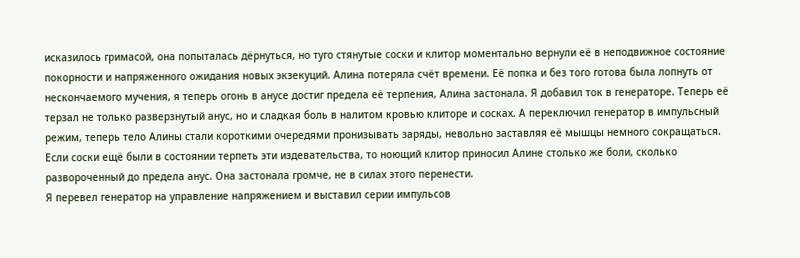исказилось гримасой, она попыталась дёрнуться, но туго стянутые соски и клитор моментально вернули её в неподвижное состояние покорности и напряженного ожидания новых экзекуций. Алина потеряла счёт времени. Её попка и без того готова была лопнуть от нескончаемого мучения, я теперь огонь в анусе достиг предела её терпения, Алина застонала. Я добавил ток в генераторе. Теперь её терзал не только разверзнутый анус, но и сладкая боль в налитом кровью клиторе и сосках. А переключил генератор в импульсный режим, теперь тело Алины стали короткими очередями пронизывать заряды, невольно заставляя её мышцы немного сокращаться. Если соски ещё были в состоянии терпеть эти издевательства, то ноющий клитор приносил Алине столько же боли, сколько развороченный до предела анус. Она застонала громче, не в силах этого перенести.
Я перевел генератор на управление напряжением и выставил серии импульсов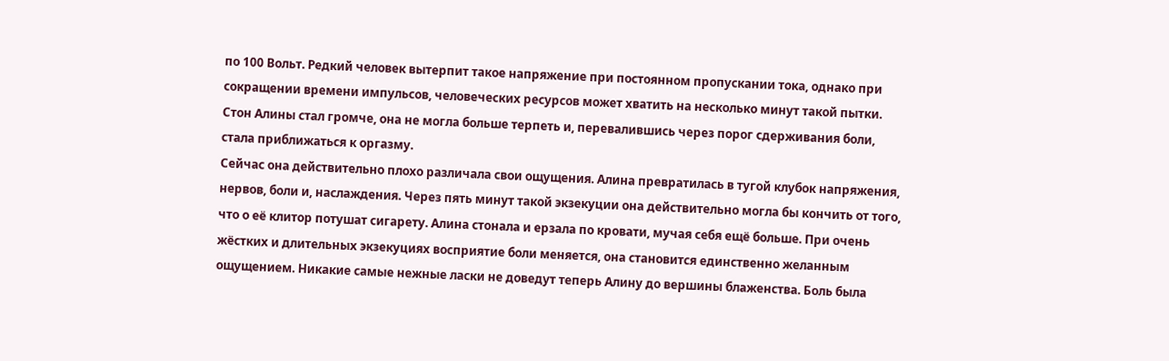по 100 Вольт. Редкий человек вытерпит такое напряжение при постоянном пропускании тока, однако при сокращении времени импульсов, человеческих ресурсов может хватить на несколько минут такой пытки. Стон Алины стал громче, она не могла больше терпеть и, перевалившись через порог сдерживания боли, стала приближаться к оргазму.
Сейчас она действительно плохо различала свои ощущения. Алина превратилась в тугой клубок напряжения, нервов, боли и, наслаждения. Через пять минут такой экзекуции она действительно могла бы кончить от того, что о её клитор потушат сигарету. Алина стонала и ерзала по кровати, мучая себя ещё больше. При очень жёстких и длительных экзекуциях восприятие боли меняется, она становится единственно желанным ощущением. Никакие самые нежные ласки не доведут теперь Алину до вершины блаженства. Боль была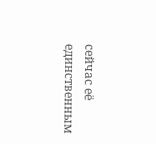сейчас её единственным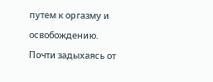путем к оргазму и освобождению. Почти задыхаясь от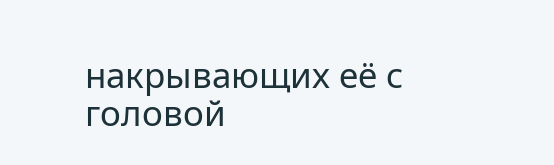накрывающих её с головой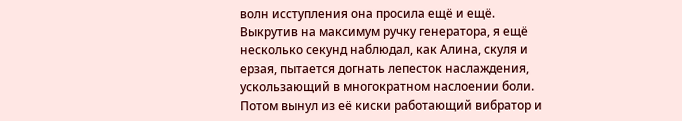волн исступления она просила ещё и ещё.
Выкрутив на максимум ручку генератора, я ещё несколько секунд наблюдал, как Алина, скуля и ерзая, пытается догнать лепесток наслаждения, ускользающий в многократном наслоении боли. Потом вынул из её киски работающий вибратор и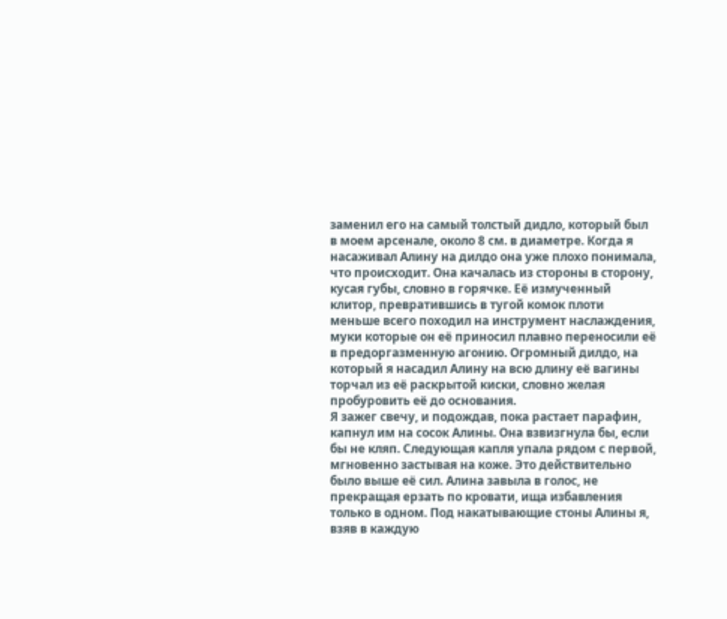заменил его на самый толстый дидло, который был в моем арсенале, около 8 см. в диаметре. Когда я насаживал Алину на дилдо она уже плохо понимала, что происходит. Она качалась из стороны в сторону, кусая губы, словно в горячке. Её измученный клитор, превратившись в тугой комок плоти меньше всего походил на инструмент наслаждения, муки которые он её приносил плавно переносили её в предоргазменную агонию. Огромный дилдо, на который я насадил Алину на всю длину её вагины торчал из её раскрытой киски, словно желая пробуровить её до основания.
Я зажег свечу, и подождав, пока растает парафин, капнул им на сосок Алины. Она взвизгнула бы, если бы не кляп. Следующая капля упала рядом с первой, мгновенно застывая на коже. Это действительно было выше её сил. Алина завыла в голос, не прекращая ерзать по кровати, ища избавления только в одном. Под накатывающие стоны Алины я, взяв в каждую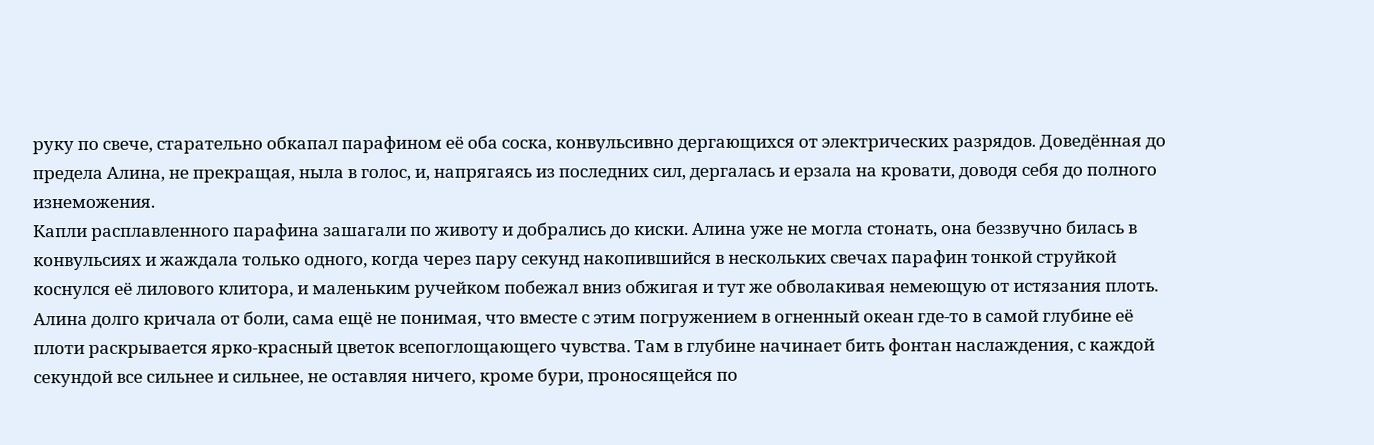руку по свече, старательно обкапал парафином её оба соска, конвульсивно дергающихся от электрических разрядов. Доведённая до предела Алина, не прекращая, ныла в голос, и, напрягаясь из последних сил, дергалась и ерзала на кровати, доводя себя до полного изнеможения.
Капли расплавленного парафина зашагали по животу и добрались до киски. Алина уже не могла стонать, она беззвучно билась в конвульсиях и жаждала только одного, когда через пару секунд накопившийся в нескольких свечах парафин тонкой струйкой коснулся её лилового клитора, и маленьким ручейком побежал вниз обжигая и тут же обволакивая немеющую от истязания плоть.
Алина долго кричала от боли, сама ещё не понимая, что вместе с этим погружением в огненный океан где-то в самой глубине её плоти раскрывается ярко-красный цветок всепоглощающего чувства. Там в глубине начинает бить фонтан наслаждения, с каждой секундой все сильнее и сильнее, не оставляя ничего, кроме бури, проносящейся по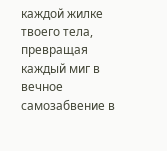каждой жилке твоего тела, превращая каждый миг в вечное самозабвение в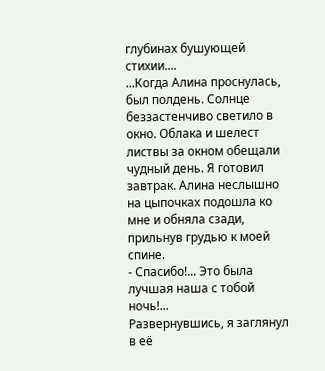глубинах бушующей стихии....
...Когда Алина проснулась, был полдень. Солнце беззастенчиво светило в окно. Облака и шелест листвы за окном обещали чудный день. Я готовил завтрак. Алина неслышно на цыпочках подошла ко мне и обняла сзади, прильнув грудью к моей спине.
- Спасибо!... Это была лучшая наша с тобой ночь!...
Развернувшись, я заглянул в её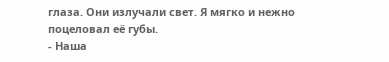глаза. Они излучали свет. Я мягко и нежно поцеловал её губы.
- Наша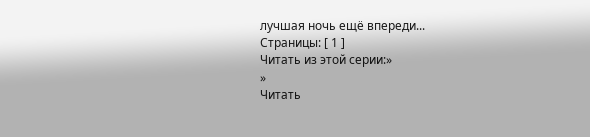лучшая ночь ещё впереди...
Страницы: [ 1 ]
Читать из этой серии:»
»
Читать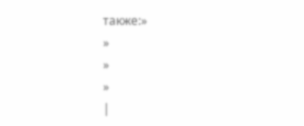также:»
»
»
»
|